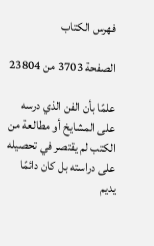فهرس الكتاب

الصفحة 3703 من 23804

علمًا بأن الفن الذي درسه على المشايخ أو مطالعة من الكتب لم يقتصر في تحصيله على دراسته بل كان دائمًا يديم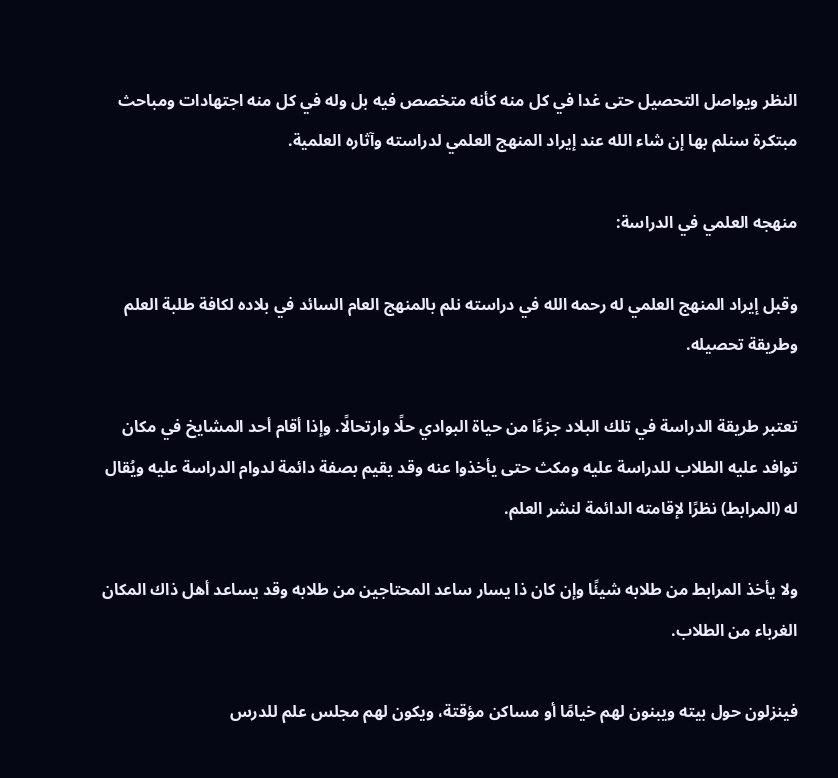النظر ويواصل التحصيل حتى غدا في كل منه كأنه متخصص فيه بل وله في كل منه اجتهادات ومباحث مبتكرة سنلم بها إن شاء الله عند إيراد المنهج العلمي لدراسته وآثاره العلمية.

منهجه العلمي في الدراسة:

وقبل إيراد المنهج العلمي له رحمه الله في دراسته نلم بالمنهج العام السائد في بلاده لكافة طلبة العلم وطريقة تحصيله.

تعتبر طريقة الدراسة في تلك البلاد جزءًا من حياة البوادي حلًا وارتحالًا. وإذا أقام أحد المشايخ في مكان توافد عليه الطلاب للدراسة عليه ومكث حتى يأخذوا عنه وقد يقيم بصفة دائمة لدوام الدراسة عليه ويُقال له (المرابط) نظرًا لإقامته الدائمة لنشر العلم.

ولا يأخذ المرابط من طلابه شيئًا وإن كان ذا يسار ساعد المحتاجين من طلابه وقد يساعد أهل ذاك المكان الغرباء من الطلاب.

فينزلون حول بيته ويبنون لهم خيامًا أو مساكن مؤقتة، ويكون لهم مجلس علم للدرس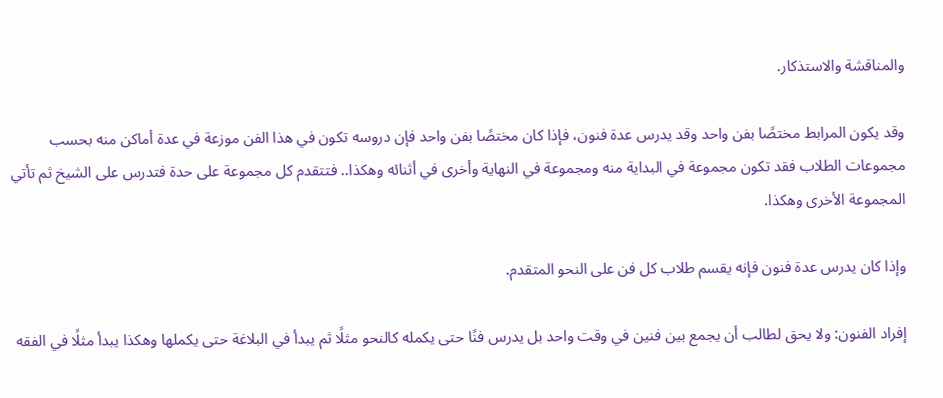والمناقشة والاستذكار.

وقد يكون المرابط مختصًا بفن واحد وقد يدرس عدة فنون، فإذا كان مختصًا بفن واحد فإن دروسه تكون في هذا الفن موزعة في عدة أماكن منه بحسب مجموعات الطلاب فقد تكون مجموعة في البداية منه ومجموعة في النهاية وأخرى في أثنائه وهكذا.. فتتقدم كل مجموعة على حدة فتدرس على الشيخ ثم تأتي المجموعة الأخرى وهكذا.

وإذا كان يدرس عدة فنون فإنه يقسم طلاب كل فن على النحو المتقدم.

إفراد الفنون: ولا يحق لطالب أن يجمع بين فنين في وقت واحد بل يدرس فنًا حتى يكمله كالنحو مثلًا ثم يبدأ في البلاغة حتى يكملها وهكذا يبدأ مثلًا في الفقه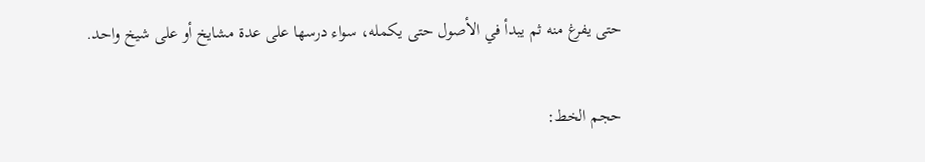حتى يفرغ منه ثم يبدأ في الأصول حتى يكمله، سواء درسها على عدة مشايخ أو على شيخ واحد.

حجم الخط: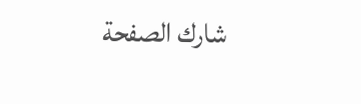شارك الصفحة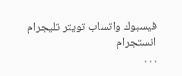فيسبوك واتساب تويتر تليجرام انستجرام
. . .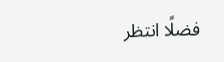فضلًا انتظر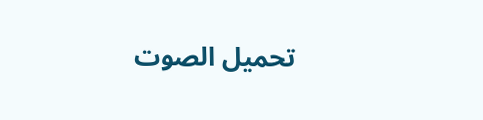تحميل الصوت